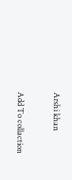Arshi khan

Add To collaction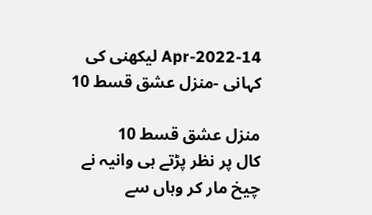14-Apr-2022 لیکھنی کی کہانی -منزل عشق قسط 10

منزل عشق قسط 10
کال پر نظر پڑتے ہی وانیہ نے چیخ مار کر وہاں سے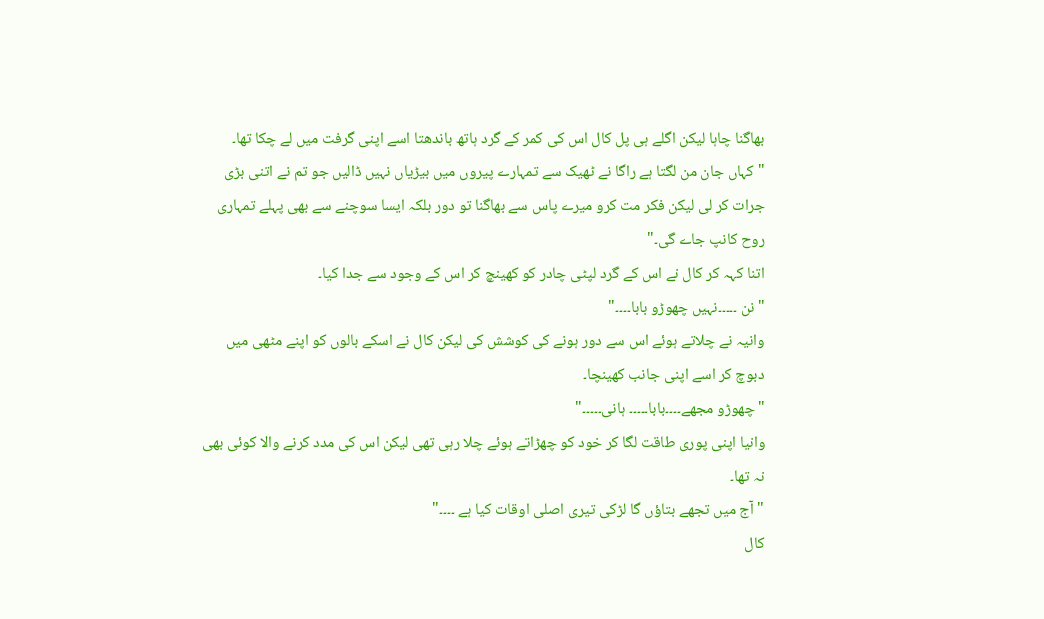بھاگنا چاہا لیکن اگلے ہی پل کال اس کی کمر کے گرد ہاتھ باندھتا اسے اپنی گرفت میں لے چکا تھا۔
"کہاں جان من لگتا ہے راگا نے ٹھیک سے تمہارے پیروں میں بیڑیاں نہیں ڈالیں جو تم نے اتنی بڑی جرات کر لی لیکن فکر مت کرو میرے پاس سے بھاگنا تو دور بلکہ ایسا سوچنے سے بھی پہلے تمہاری روح کانپ جاے گی۔"
اتنا کہہ کر کال نے اس کے گرد لپٹی چادر کو کھینچ کر اس کے وجود سے جدا کیا۔
"نن ۔۔۔۔۔نہیں چھوڑو بابا۔۔۔۔"
وانیہ نے چلاتے ہوئے اس سے دور ہونے کی کوشش کی لیکن کال نے اسکے بالوں کو اپنے مٹھی میں دبوچ کر اسے اپنی جانب کھینچا۔
"چھوڑو مجھے۔۔۔۔بابا۔۔۔۔۔ ہانی۔۔۔۔۔"
وانیا اپنی پوری طاقت لگا کر خود کو چھڑاتے ہوئے چلا رہی تھی لیکن اس کی مدد کرنے والا کوئی بھی نہ تھا۔
"آج میں تجھے بتاؤں گا لڑکی تیری اصلی اوقات کیا ہے ۔۔۔۔"
کال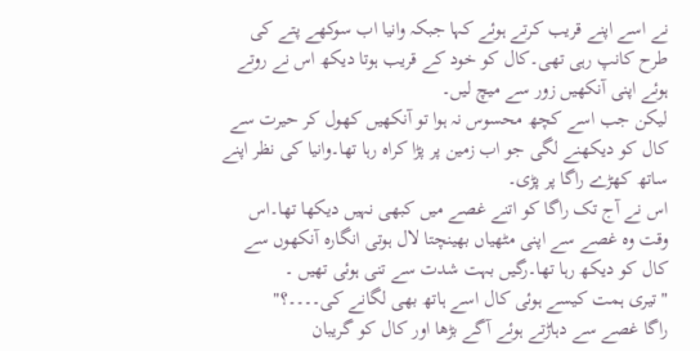نے اسے اپنے قریب کرتے ہوئے کہا جبکہ وانیا اب سوکھے پتے کی طرح کانپ رہی تھی۔کال کو خود کے قریب ہوتا دیکھ اس نے روتے ہوئے اپنی آنکھیں زور سے میچ لیں۔
لیکن جب اسے کچھ محسوس نہ ہوا تو آنکھیں کھول کر حیرت سے کال کو دیکھنے لگی جو اب زمین پر پڑا کراہ رہا تھا۔وانیا کی نظر اپنے ساتھ کھڑے راگا پر پڑی۔
اس نے آج تک راگا کو اتنے غصے میں کبھی نہیں دیکھا تھا۔اس وقت وہ غصے سے اپنی مٹھیاں بھینچتا لال ہوتی انگارہ آنکھوں سے کال کو دیکھ رہا تھا۔رگیں بہت شدت سے تنی ہوئی تھیں ۔
"تیری ہمت کیسے ہوئی کال اسے ہاتھ بھی لگانے کی۔۔۔۔؟"
راگا غصے سے دہاڑتے ہوئے آگے بڑھا اور کال کو گریبان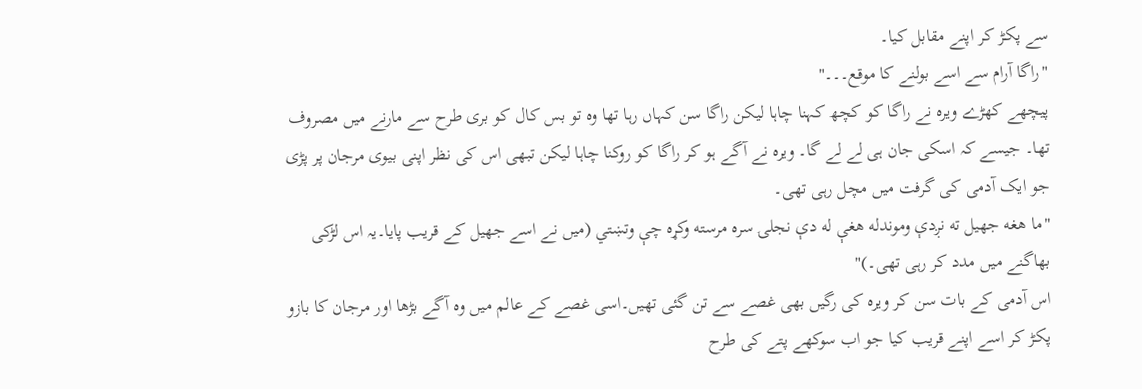سے پکڑ کر اپنے مقابل کیا۔
"راگا آرام سے اسے بولنے کا موقع۔۔۔"
پیچھے کھڑے ویرہ نے راگا کو کچھ کہنا چاہا لیکن راگا سن کہاں رہا تھا وہ تو بس کال کو بری طرح سے مارنے میں مصروف تھا۔ جیسے کہ اسکی جان ہی لے لے گا۔ ویرہ نے آگے ہو کر راگا کو روکنا چاہا لیکن تبھی اس کی نظر اپنی بیوی مرجان پر پڑی جو ایک آدمی کی گرفت میں مچل رہی تھی۔
"ما هغه جهيل ته نږدې وموندله هغې له دې نجلۍ سره مرسته وکړه چې وتښتي (میں نے اسے جھیل کے قریب پایا۔یہ اس لڑکی بھاگنے میں مدد کر رہی تھی۔)"
اس آدمی کے بات سن کر ویرہ کی رگیں بھی غصے سے تن گئی تھیں۔اسی غصے کے عالم میں وہ آگے بڑھا اور مرجان کا بازو پکڑ کر اسے اپنے قریب کیا جو اب سوکھے پتے کی طرح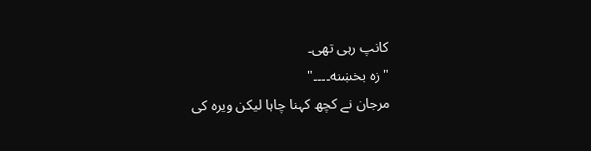کانپ رہی تھی۔
"زه بخښنه۔۔۔۔"
مرجان نے کچھ کہنا چاہا لیکن ویرہ کی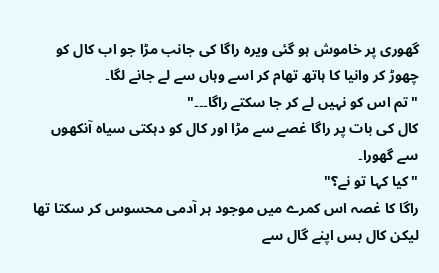گھوری پر خاموش ہو گئی ویرہ راگا کی جانب مڑا جو اب کال کو چھوڑ کر وانیا کا ہاتھ تھام کر اسے وہاں سے لے جانے لگا۔
"تم اس کو نہیں لے کر جا سکتے راگا۔۔۔"
کال کی بات پر راگا غصے سے مڑا اور کال کو دہکتی سیاہ آنکھوں سے گھورا۔
"کیا کہا تو نے؟"
راگا کا غصہ اس کمرے میں موجود ہر آدمی محسوس کر سکتا تھا لیکن کال بس اپنے گال سے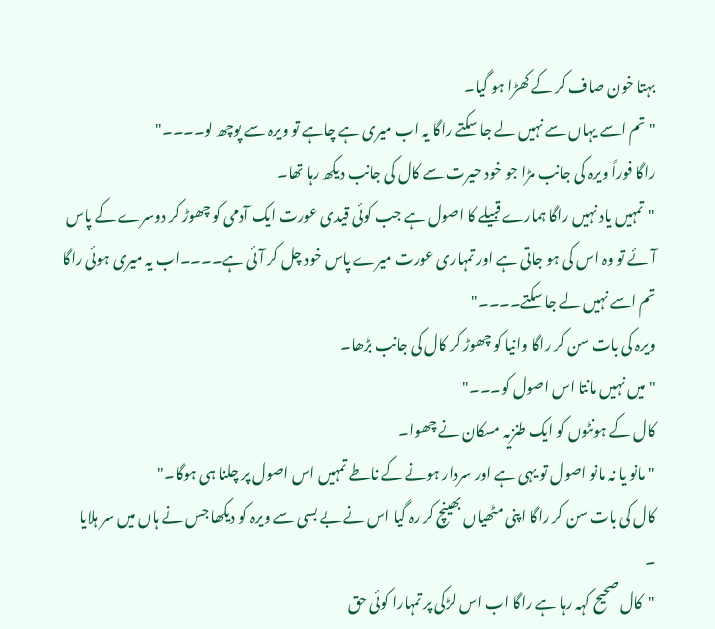بہتا خون صاف کر کے کھڑا ہو گیا۔
"تم اسے یہاں سے نہیں لے جا سکتے راگا یہ اب میری ہے چاہے تو ویرہ سے پوچھ لو۔۔۔۔"
راگا فوراً ویرہ کی جانب مڑا جو خود حیرت سے کال کی جانب دیکھ رہا تھا۔
"تمہیں یاد نہیں راگا ہمارے قبیلے کا اصول ہے جب کوئی قیدی عورت ایک آدمی کو چھوڑ کر دوسرے کے پاس آئے تو وہ اس کی ہو جاتی ہے اور تمہاری عورت میرے پاس خود چل کر آئی ہے۔۔۔۔اب یہ میری ہوئی راگا تم اسے نہیں لے جا سکتے۔۔۔۔"
ویرہ کی بات سن کر راگا وانیا کو چھوڑ کر کال کی جانب بڑھا۔
"میں نہیں مانتا اس اصول کو۔۔۔"
کال کے ہونٹوں کو ایک طنزیہ مسکان نے چھوا۔
"مانو یا نہ مانو اصول تو یہی ہے اور سردار ہونے کے ناطے تمہیں اس اصول پر چلنا ہی ہوگا۔"
کال کی بات سن کر راگا اپنی مٹھیاں بھینچ کر رہ گیا اس نے بے بسی سے ویرہ کو دیکھا جس نے ہاں میں سر ہلایا ۔
"کال صحیح کہہ رہا ہے راگا اب اس لڑکی پر تمہارا کوئی حق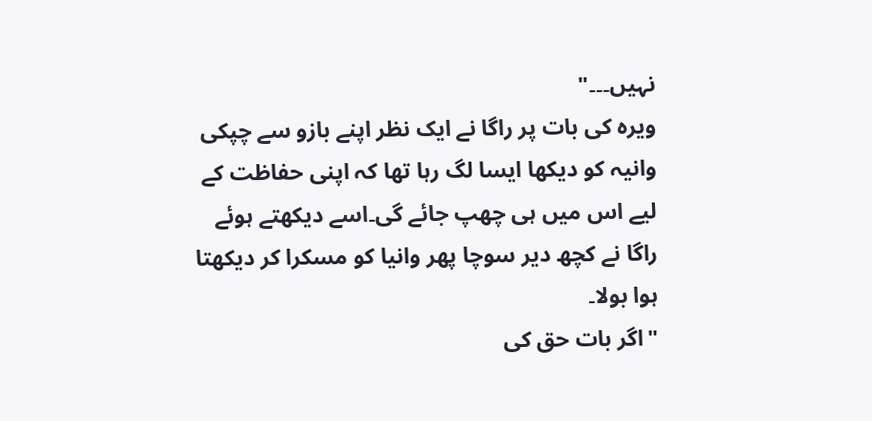نہیں۔۔۔"
ویرہ کی بات پر راگا نے ایک نظر اپنے بازو سے چپکی وانیہ کو دیکھا ایسا لگ رہا تھا کہ اپنی حفاظت کے لیے اس میں ہی چھپ جائے گی۔اسے دیکھتے ہوئے راگا نے کچھ دیر سوچا پھر وانیا کو مسکرا کر دیکھتا ہوا بولا۔
"اگر بات حق کی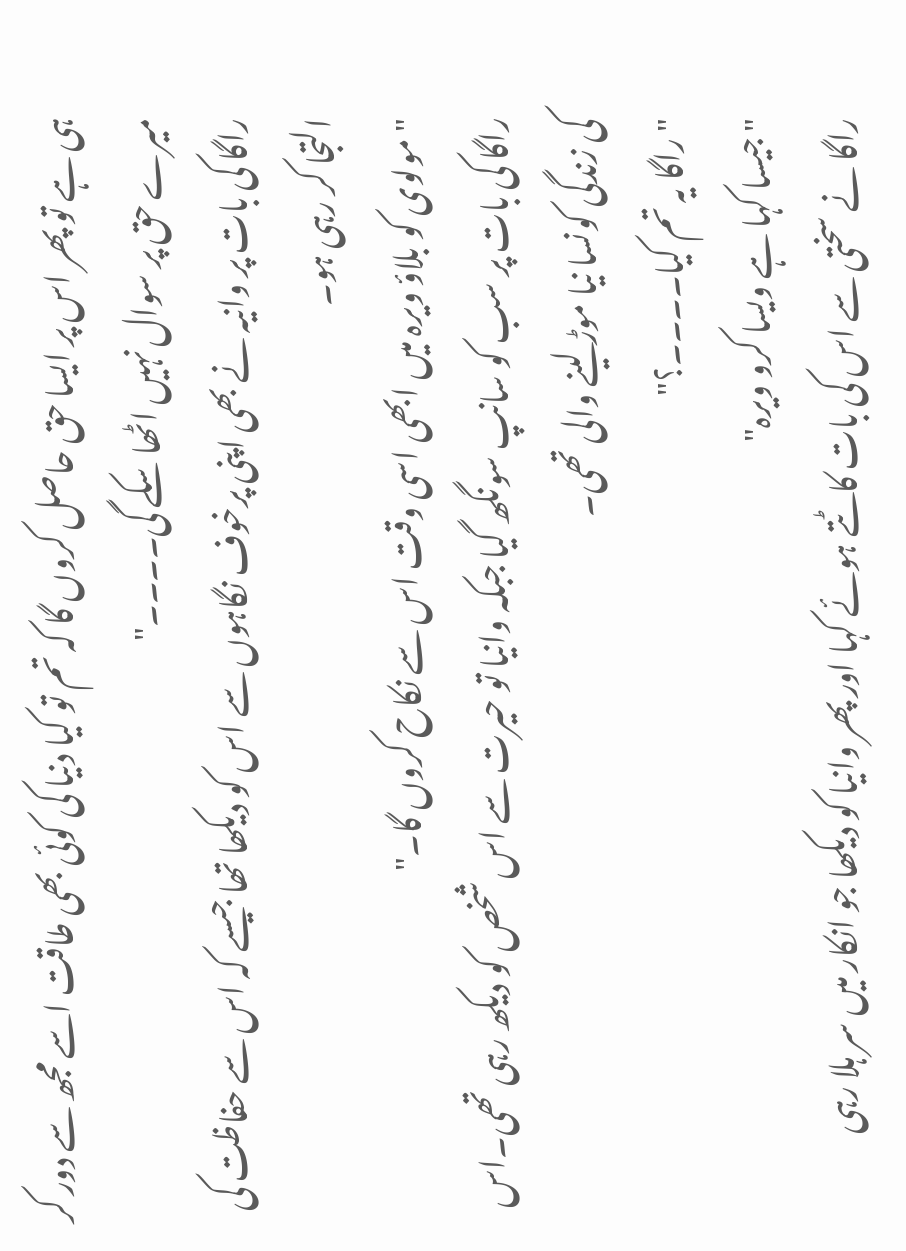ہی ہے تو پھر اس پر ایسا حق حاصل کروں گا کہ تم تو کیا دنیا کی کوئی بھی طاقت اسے مجھ سے دور کر میرے حق پر سوال نہیں اٹھا سکے گی۔۔۔۔"
راگا کی بات پر وانیہ نے بھی اپنی پرخوف نگاہوں سے اس کو دیکھا تھا جیسے کہ اس سے حفاظت کی التجا کر رہی ہو۔
"مولوی کو بلاؤ ویرہ میں ابھی اسی وقت اس سے نکاح کروں گا۔"
راگا کی بات پر سب کو سانپ سونگھ گیا جبکہ وانیا تو حیرت سے اس شخص کو دیکھ رہی تھی۔اس کی زندگی کونسا نیا موڑ لینے والی تھی۔
"راگا یہ تم کیا۔۔۔۔؟"
"جیسا کہا ہے ویسا کرو ویرہ"
راگا نے سختی سے اس کی بات کاٹتے ہوئے کہا اور پھر وانیا کو دیکھا جو انکار میں سر ہلا رہی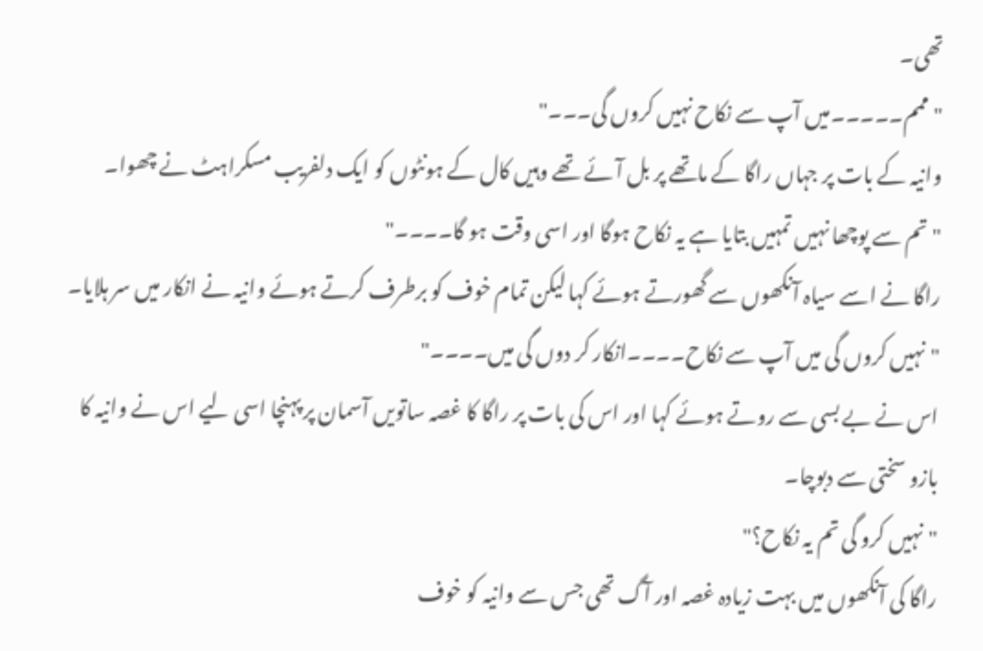تھی۔
"ممم۔۔۔۔۔میں آپ سے نکاح نہیں کروں گی۔۔۔"
وانیہ کے بات پر جہاں راگا کے ماتھے پر بل آئے تھے وہیں کال کے ہونٹوں کو ایک دلفریب مسکراہٹ نے چھوا۔
"تم سے پوچھا نہیں تمہیں بتایا ہے یہ نکاح ہوگا اور اسی وقت ہو گا۔۔۔۔"
راگا نے اسے سیاہ آنکھوں سے گھورتے ہوئے کہا لیکن تمام خوف کو برطرف کرتے ہوئے وانیہ نے انکار میں سر ہلایا۔
"نہیں کروں گی میں آپ سے نکاح۔۔۔۔انکار کر دوں گی میں۔۔۔۔"
اس نے بے بسی سے روتے ہوئے کہا اور اس کی بات پر راگا کا غصہ ساتویں آسمان پر پہنچا اسی لیے اس نے وانیہ کا بازو سختی سے دبوچا۔
"نہیں کرو گی تم یہ نکاح؟"
راگا کی آنکھوں میں بہت زیادہ غصہ اور آگ تھی جس سے وانیہ کو خوف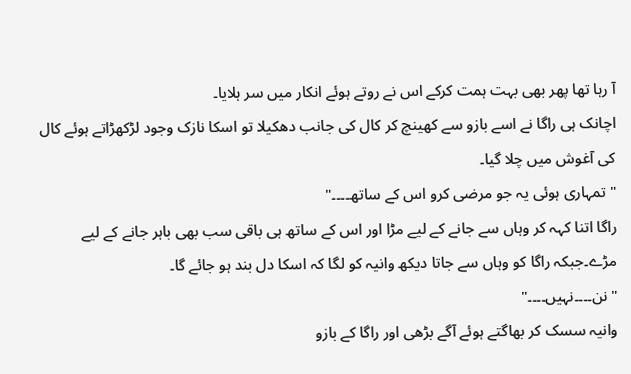آ رہا تھا پھر بھی بہت ہمت کرکے اس نے روتے ہوئے انکار میں سر ہلایا۔
اچانک ہی راگا نے اسے بازو سے کھینچ کر کال کی جانب دھکیلا تو اسکا نازک وجود لڑکھڑاتے ہوئے کال کی آغوش میں چلا گیا۔
"تمہاری ہوئی یہ جو مرضی کرو اس کے ساتھ۔۔۔۔"
راگا اتنا کہہ کر وہاں سے جانے کے لیے مڑا اور اس کے ساتھ ہی باقی سب بھی باہر جانے کے لیے مڑے۔جبکہ راگا کو وہاں سے جاتا دیکھ وانیہ کو لگا کہ اسکا دل بند ہو جائے گا۔
"نن۔۔۔۔نہیں۔۔۔۔"
وانیہ سسک کر بھاگتے ہوئے آگے بڑھی اور راگا کے بازو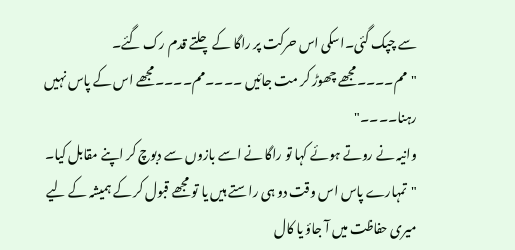سے چپک گئی۔اسکی اس حرکت پر راگا کے چلتے قدم رک گئے۔
"مم۔۔۔۔مجھے چھوڑ کر مت جائیں ۔۔۔۔مم۔۔۔۔مجھے اس کے پاس نہیں رہنا۔۔۔۔"
وانیہ نے روتے ہوئے کہا تو راگا نے اسے بازوں سے دبوچ کر اپنے مقابل کیا۔
"تمہارے پاس اس وقت دو ہی راستے ہیں یا تو مجھے قبول کر کے ہمیشہ کے لیے میری حفاظت میں آ جاؤ یا کال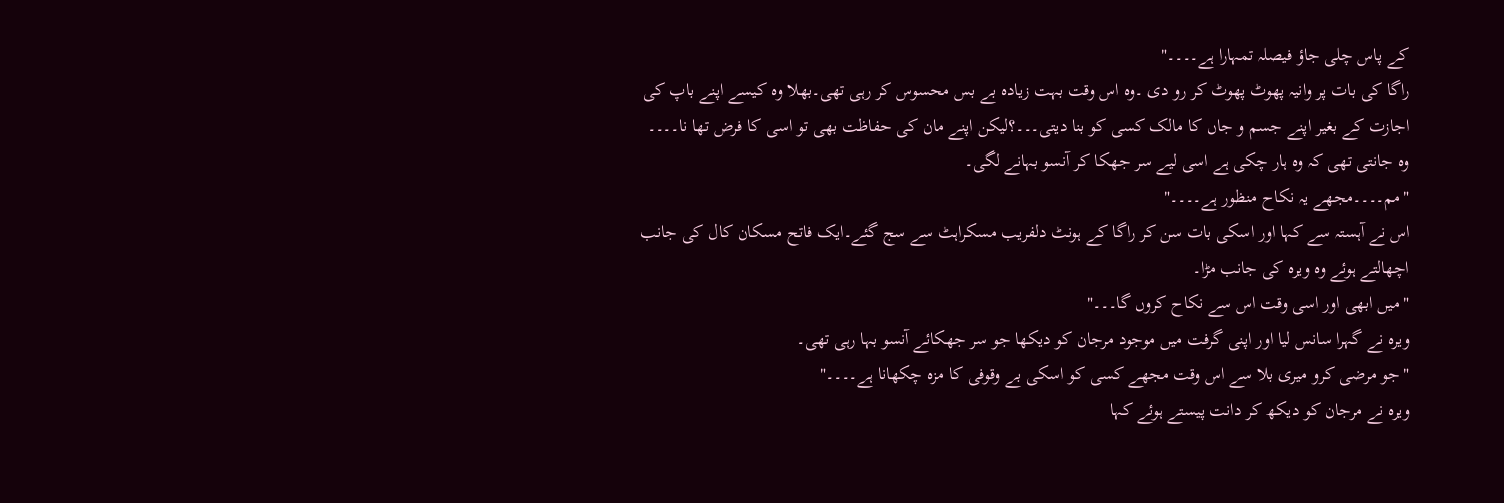کے پاس چلی جاؤ فیصلہ تمہارا ہے۔۔۔۔"
راگا کی بات پر وانیہ پھوٹ پھوٹ کر رو دی ۔وہ اس وقت بہت زیادہ بے بس محسوس کر رہی تھی۔بھلا وہ کیسے اپنے باپ کی اجازت کے بغیر اپنے جسم و جاں کا مالک کسی کو بنا دیتی۔۔۔؟لیکن اپنے مان کی حفاظت بھی تو اسی کا فرض تھا نا۔۔۔۔
وہ جانتی تھی کہ وہ ہار چکی ہے اسی لیے سر جھکا کر آنسو بہانے لگی۔
"مم۔۔۔۔مجھے یہ نکاح منظور ہے۔۔۔۔"
اس نے آہستہ سے کہا اور اسکی بات سن کر راگا کے ہونٹ دلفریب مسکراہٹ سے سج گئے۔ایک فاتح مسکان کال کی جانب اچھالتے ہوئے وہ ویرہ کی جانب مڑا۔
"میں ابھی اور اسی وقت اس سے نکاح کروں گا۔۔۔"
ویرہ نے گہرا سانس لیا اور اپنی گرفت میں موجود مرجان کو دیکھا جو سر جھکائے آنسو بہا رہی تھی۔
"جو مرضی کرو میری بلا سے اس وقت مجھے کسی کو اسکی بے وقوفی کا مزہ چکھانا ہے۔۔۔۔"
ویرہ نے مرجان کو دیکھ کر دانت پیستے ہوئے کہا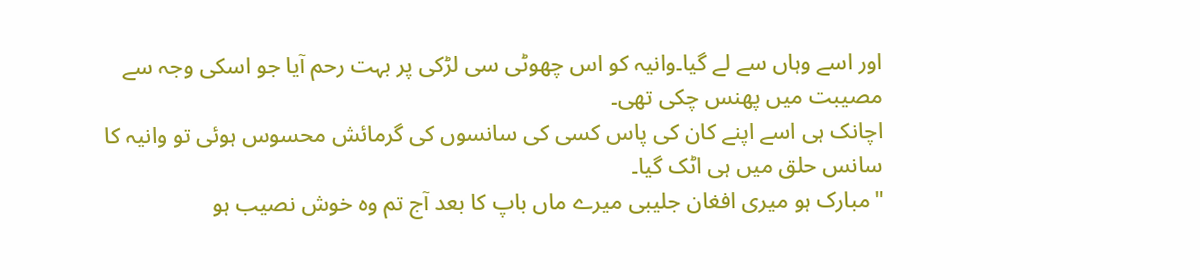اور اسے وہاں سے لے گیا۔وانیہ کو اس چھوٹی سی لڑکی پر بہت رحم آیا جو اسکی وجہ سے مصیبت میں پھنس چکی تھی۔
اچانک ہی اسے اپنے کان کی پاس کسی کی سانسوں کی گرمائش محسوس ہوئی تو وانیہ کا سانس حلق میں ہی اٹک گیا۔
"مبارک ہو میری افغان جلیبی میرے ماں باپ کا بعد آج تم وہ خوش نصیب ہو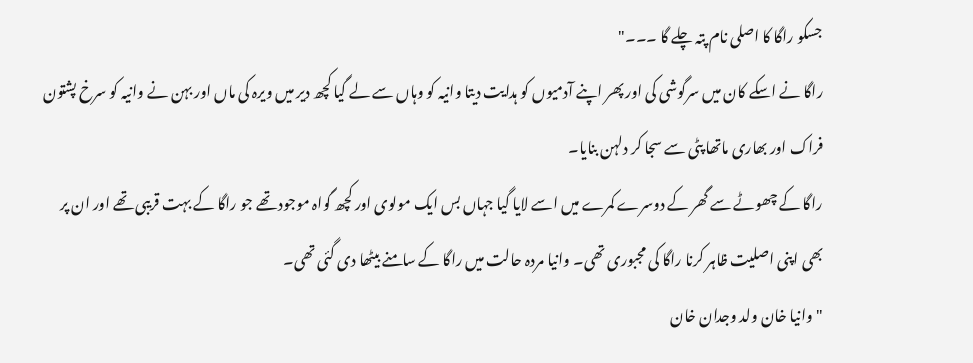جسکو راگا کا اصلی نام پتہ چلے گا ۔۔۔"
راگا نے اسکے کان میں سرگوشی کی اور پھر اپنے آدمیوں کو ہدایت دیتا وانیہ کو وہاں سے لے گیا کچھ دیر میں ویرہ کی ماں اور بہن نے وانیہ کو سرخ پشتون فراک اور بھاری ماتھا پٹی سے سجا کر دلہن بنایا۔
راگا کے چھوٹے سے گھر کے دوسرے کمرے میں اسے لایا گیا جہاں بس ایک مولوی اور کچھ گواہ موجود تھے جو راگا کے بہت قریبی تھے اور ان پر بھی اپنی اصلیت ظاہر کرنا راگا کی مجبوری تھی۔ وانیا مردہ حالت میں راگا کے سامنے بیٹھا دی گئی تھی۔
"وانیا خان ولد وجدان خان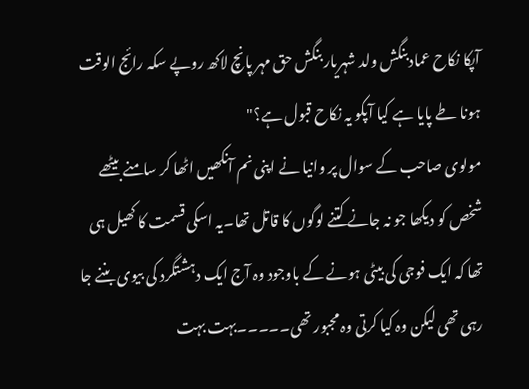آپکا نکاح عماد بنگش ولد شہریار بنگش حق مہر پانچ لاکھ روپے سکہ رائج الوقت ہونا طے پایا ہے کیا آپکو یہ نکاح قبول ہے؟"
مولوی صاحب کے سوال پر وانیا نے اپنی نم آنکھیں اٹھا کر سامنے بیٹھے شخص کو دیکھا جو نہ جانے کتنے لوگوں کا قاتل تھا۔یہ اسکی قسمت کا کھیل ہی تھا کہ ایک فوجی کی بیٹی ہونے کے باوجود وہ آج ایک دہشتگرد کی بیوی بننے جا رہی تھی لیکن وہ کیا کرتی وہ مجبور تھی۔۔۔۔۔بہت بہت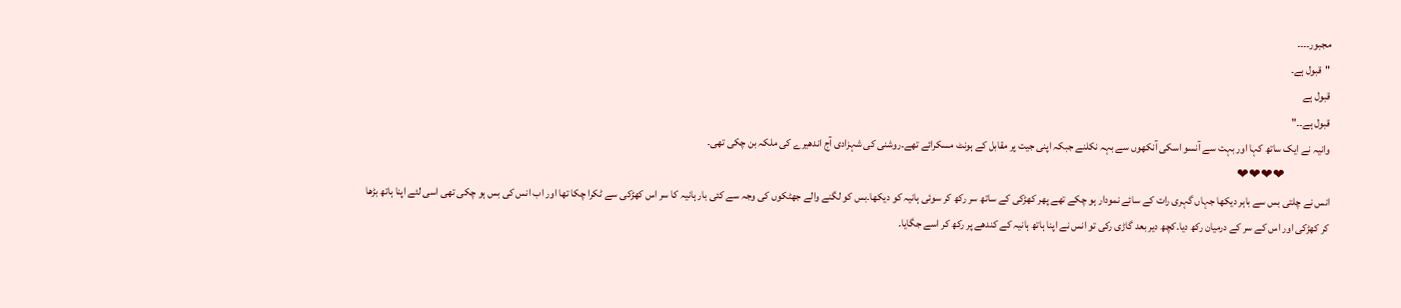مجبور۔۔۔۔
"قبول ہے۔
قبول ہے
قبول ہے۔۔"
وانیہ نے ایک ساتھ کہا اور بہت سے آنسو اسکی آنکھوں سے بہہ نکلنے جبکہ اپنی جیت پر مقابل کے ہونٹ مسکرائے تھے۔روشنی کی شہزادی آج اندھیرے کی ملکہ بن چکی تھی۔
                     ❤❤❤❤
انس نے چلتی بس سے باہر دیکھا جہاں گہری رات کے سائے نمودار ہو چکے تھے پھر کھڑکی کے ساتھ سر رکھ کر سوئی ہانیہ کو دیکھا۔بس کو لگنے والے جھٹکوں کی وجہ سے کئی بار ہانیہ کا سر اس کھڑکی سے ٹکرا چکا تھا اور اب انس کی بس ہو چکی تھی اسی لئے اپنا ہاتھ بڑھا کر کھڑکی اور اس کے سر کے درمیان رکھ دیا۔کچھ دیر بعد گاڑی رکی تو انس نے اپنا ہاتھ ہانیہ کے کندھے پر رکھ کر اسے جگایا۔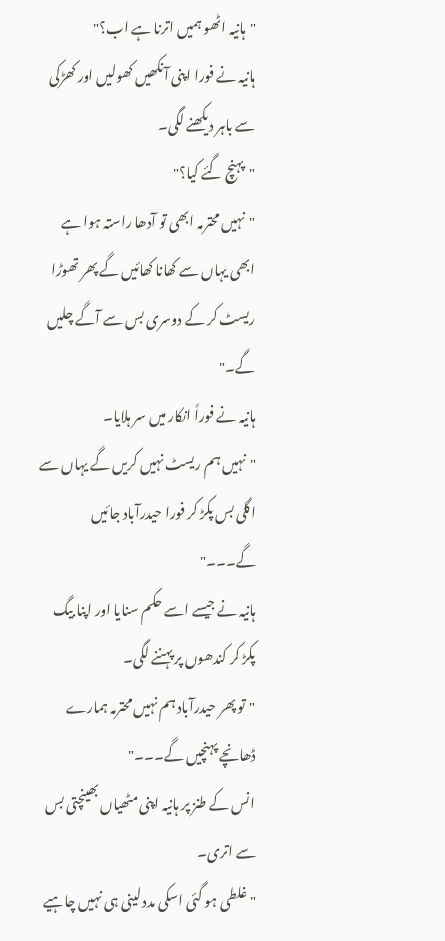"ہانیہ اٹھو ہمیں اترنا ہے اب؟"
ہانیہ نے فورا اپنی آنکھیں کھولیں اور کھڑکی سے باہر دیکھنے لگی۔
"پہنچ گئے کیا؟"
"نہیں محترمہ ابھی تو آدھا راستہ ہوا ہے ابھی یہاں سے کھانا کھائیں گے پھر تھوڑا ریسٹ کر کے دوسری بس سے آگے چلیں گے۔"
ہانیہ نے فوراً انکار میں سر ہلایا۔
"نہیں ہم ریسٹ نہیں کریں گے یہاں سے اگلی بس پکڑ کر فورا حیدرآباد جائیں گے۔۔۔"
ہانیہ نے جیسے اسے حکم سنایا اور اپنا بیگ پکڑ کر کندھوں پر پہننے لگی۔
"تو پھر حیدرآباد ہم نہیں محترمہ ہمارے ڈھانچے پہنچیں گے۔۔۔"
انس کے طنز پر ہانیہ اپنی مٹھیاں بھینچتی بس سے اتری۔
"غلطی ہو گئی اسکی مدد لینی ہی نہیں چاہیے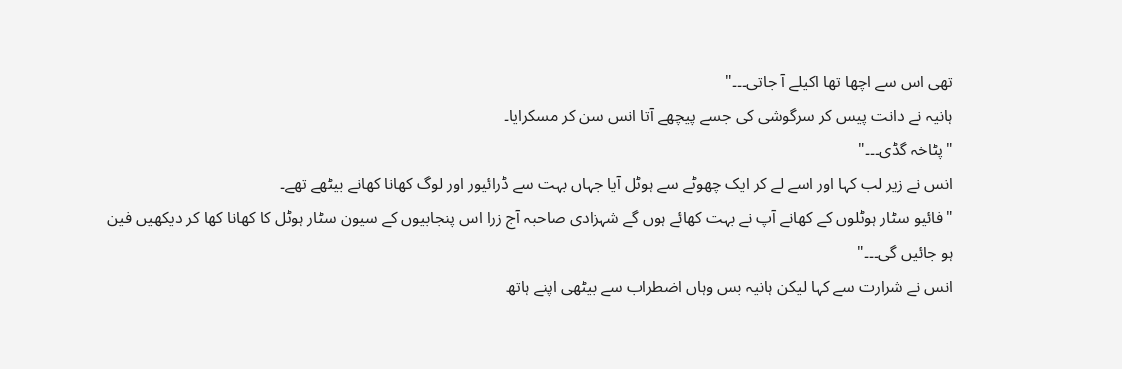تھی اس سے اچھا تھا اکیلے آ جاتی۔۔۔"
ہانیہ نے دانت پیس کر سرگوشی کی جسے پیچھے آتا انس سن کر مسکرایا۔
"پٹاخہ گڈی۔۔۔"
انس نے زیر لب کہا اور اسے لے کر ایک چھوٹے سے ہوٹل آیا جہاں بہت سے ڈرائیور اور لوگ کھانا کھانے بیٹھے تھے۔
"فائیو سٹار ہوٹلوں کے کھانے آپ نے بہت کھائے ہوں گے شہزادی صاحبہ آج زرا اس پنجابیوں کے سیون سٹار ہوٹل کا کھانا کھا کر دیکھیں فین ہو جائیں گی۔۔۔"
انس نے شرارت سے کہا لیکن ہانیہ بس وہاں اضطراب سے بیٹھی اپنے ہاتھ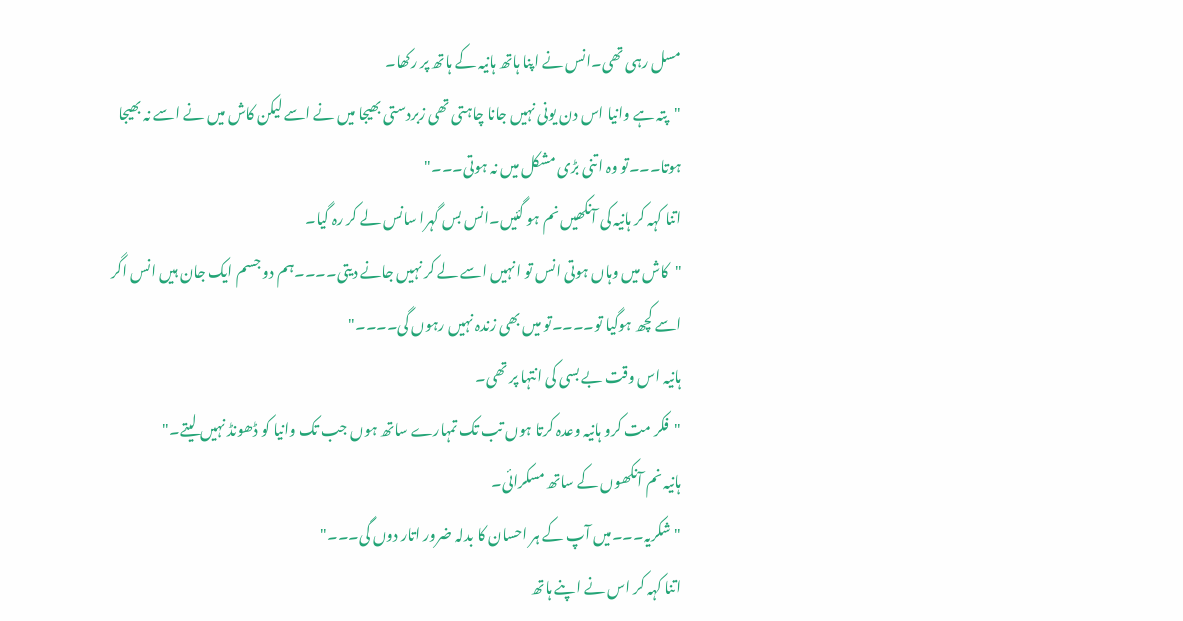مسل رہی تھی۔انس نے اپنا ہاتھ ہانیہ کے ہاتھ پر رکھا۔
"پتہ ہے وانیا اس دن یونی نہیں جانا چاہتی تھی زبردستی بھیجا میں نے اسے لیکن کاش میں نے اسے نہ بھیجا ہوتا۔۔۔تو وہ اتنی بڑی مشکل میں نہ ہوتی۔۔۔"
اتنا کہہ کر ہانیہ کی آنکھیں نم ہو گئیں۔انس بس گہرا سانس لے کر رہ گیا۔
"کاش میں وہاں ہوتی انس تو انہیں اسے لے کر نہیں جانے دیتی۔۔۔۔ہم دو جسم ایک جان ہیں انس اگر اسے کچھ ہوگیا تو۔۔۔۔تو میں بھی زندہ نہیں رہوں گی۔۔۔۔"
ہانیہ اس وقت بے بسی کی انتہا پر تھی۔
"فکر مت کرو ہانیہ وعدہ کرتا ہوں تب تک تمہارے ساتھ ہوں جب تک وانیا کو ڈھونڈ نہیں لیتے۔"
ہانیہ نم آنکھوں کے ساتھ مسکرائی۔
"شکریہ۔۔۔میں آپ کے ہر احسان کا بدلہ ضرور اتار دوں گی۔۔۔"
اتنا کہہ کر اس نے اپنے ہاتھ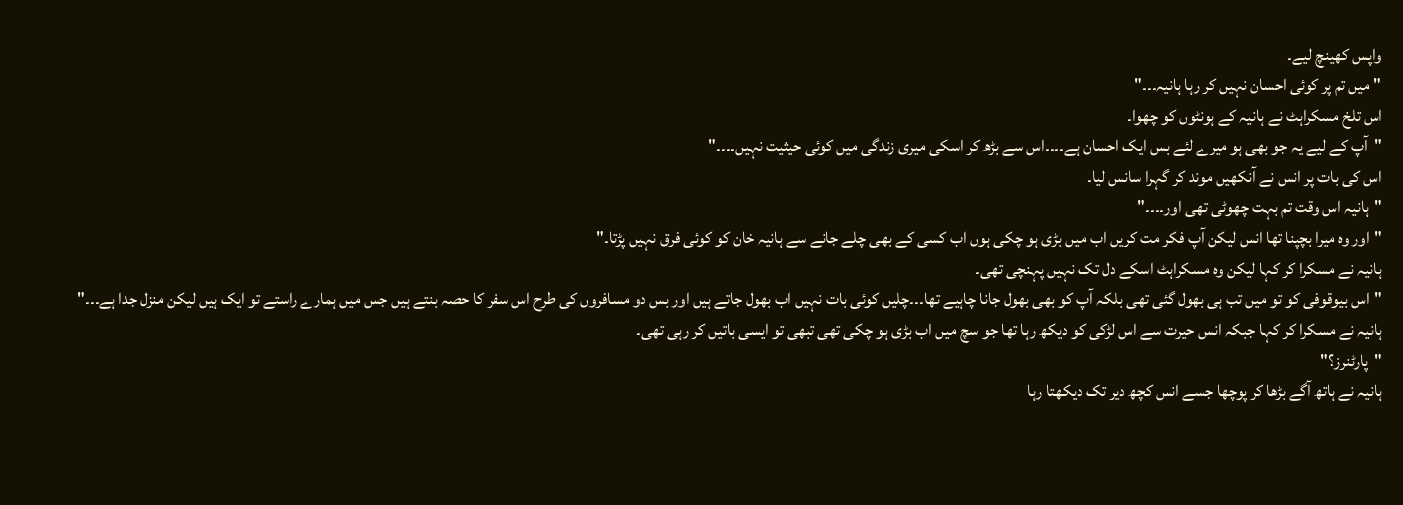واپس کھینچ لیے۔
"میں تم پر کوئی احسان نہیں کر رہا ہانیہ۔۔۔"
اس تلخ مسکراہٹ نے ہانیہ کے ہونٹوں کو چھوا۔
"آپ کے لیے یہ جو بھی ہو میرے لئے بس ایک احسان ہے۔۔۔۔اس سے بڑھ کر اسکی میری زندگی میں کوئی حیثیت نہیں۔۔۔۔"
اس کی بات پر انس نے آنکھیں موند کر گہرا سانس لیا۔
"ہانیہ اس وقت تم بہت چھوٹی تھی اور۔۔۔۔"
"اور وہ میرا بچپنا تھا انس لیکن آپ فکر مت کریں اب میں بڑی ہو چکی ہوں اب کسی کے بھی چلے جانے سے ہانیہ خان کو کوئی فرق نہیں پڑتا۔"
ہانیہ نے مسکرا کر کہا لیکن وہ مسکراہٹ اسکے دل تک نہیں پہنچی تھی۔
"اس بیوقوفی کو تو میں تب ہی بھول گئی تھی بلکہ آپ کو بھی بھول جانا چاہیے تھا۔۔۔چلیں کوئی بات نہیں اب بھول جاتے ہیں اور بس دو مسافروں کی طرح اس سفر کا حصہ بنتے ہیں جس میں ہمارے راستے تو ایک ہیں لیکن منزل جدا ہے۔۔۔"
ہانیہ نے مسکرا کر کہا جبکہ انس حیرت سے اس لڑکی کو دیکھ رہا تھا جو سچ میں اب بڑی ہو چکی تھی تبھی تو ایسی باتیں کر رہی تھی۔
"پارٹنرز؟"
ہانیہ نے ہاتھ آگے بڑھا کر پوچھا جسے انس کچھ دیر تک دیکھتا رہا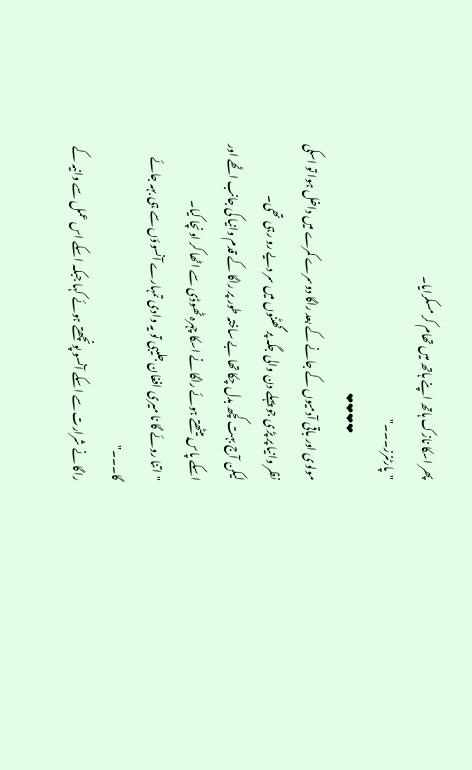پھر اسکا نازک ہاتھ اپنے ہاتھ میں تھام کر مسکرایا۔
"پارٹنرز۔۔۔"
                      ❤❤❤❤
مولوی اور باقی آدمیوں کے جانے کے بعد راگا دوسرے کمرے میں داخل ہوا تو اسکی نظر وانیا پر پڑی جو پہلے دن والی جگہ پر گھٹنوں میں سر دیے رو رہی تھی۔
لیکن آج بہت کچھ بدل چکا تھا بے ساختہ طور پر راگا کے قدم وانیا کی جانب اٹھے اور اسکے پاس بیٹھتے ہوئے راگا نے اسکا چہرہ ٹھوڈی سے اٹھا کر اونچا کیا۔
"اتنا روئے گا نا میری افغان جلیبی تو یہ وادی تمہارے آنسوؤں سے ہی بہہ جائے گا۔۔۔"
راگا نے شرارت سے اسکے آنسو پونچھتے ہوئے کہا جبکہ اسکے اس عمل سے وانیہ کے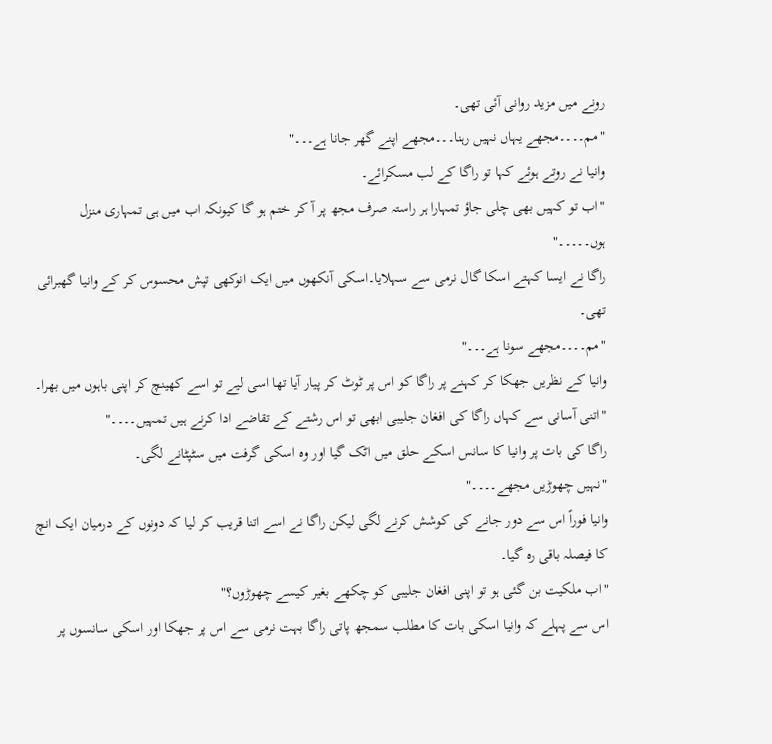رونے میں مزید روانی آئی تھی۔
"مم۔۔۔۔مجھے یہاں نہیں رہنا۔۔۔مجھے اپنے گھر جانا ہے۔۔۔"
وانیا نے روتے ہوئے کہا تو راگا کے لب مسکرائے۔
"اب تو کہیں بھی چلی جاؤ تمہارا ہر راستہ صرف مجھ پر آ کر ختم ہو گا کیونکہ اب میں ہی تمہاری منزل ہوں۔۔۔۔۔"
راگا نے ایسا کہتے اسکا گال نرمی سے سہلایا۔اسکی آنکھوں میں ایک انوکھی تپش محسوس کر کے وانیا گھبرائی تھی۔
"مم۔۔۔۔مجھے سونا ہے۔۔۔"
وانیا کے نظریں جھکا کر کہنے پر راگا کو اس پر ٹوٹ کر پیار آیا تھا اسی لیے تو اسے کھینچ کر اپنی باہوں میں بھرا۔
"اتنی آسانی سے کہاں راگا کی افغان جلیبی ابھی تو اس رشتے کے تقاضے ادا کرنے ہیں تمہیں۔۔۔۔"
راگا کی بات پر وانیا کا سانس اسکے حلق میں اٹک گیا اور وہ اسکی گرفت میں سٹپٹانے لگی۔
"نہیں چھوڑیں مجھے۔۔۔۔"
وانیا فوراً اس سے دور جانے کی کوشش کرنے لگی لیکن راگا نے اسے اتنا قریب کر لیا کہ دونوں کے درمیان ایک انچ کا فیصلہ باقی رہ گیا۔
"اب ملکیت بن گئی ہو تو اپنی افغان جلیبی کو چکھے بغیر کیسے چھوڑوں؟"
اس سے پہلے کہ وانیا اسکی بات کا مطلب سمجھ پاتی راگا بہت نرمی سے اس پر جھکا اور اسکی سانسوں پر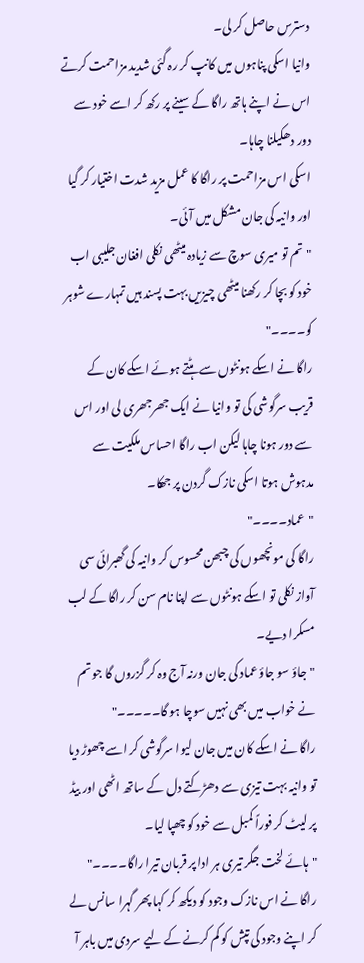دسترس حاصل کر لی۔
وانیا اسکی پناہوں میں کانپ کر رہ گئی شدید مزاحمت کرتے اس نے اپنے ہاتھ راگا کے سینے پر رکھ کر اسے خود سے دور دھکیلنا چاہا۔
اسکی اس مزاحمت پر راگا کا عمل مزید شدت اختیار کر گیا اور وانیہ کی جان مشکل میں آئی۔
"تم تو میری سوچ سے زیادہ میٹھی نکلی افغان جلیبی اب خود کو بچا کر رکھنا میٹھی چیزیں بہت پسند ہیں تمہارے شوہر کو۔۔۔۔"
راگا نے اسکے ہونٹوں سے ہٹتے ہوئے اسکے کان کے قریب سرگوشی کی تو وانیا نے ایک جھرجھری لی اور اس سے دور ہونا چاہا لیکن اب راگا احساس ملکیت سے مدہوش ہوتا اسکی نازک گردن پر جھکا۔
"عماد۔۔۔۔"
راگا کی مونچھوں کی چبھن محسوس کر وانیہ کی گھبرائی سی آواز نکلی تو اسکے ہونٹوں سے اپنا نام سن کر راگا کے لب مسکرا دیے۔
"جاؤ سو جاؤ عماد کی جان ورنہ آج وہ کر گزروں گا جو تم نے خواب میں بھی نہیں سوچا ہو گا۔۔۔۔۔"
راگا نے اسکے کان میں جان لیوا سرگوشی کر اسے چھوڑ دیا تو وانیہ بہت تیزی سے دھڑکتے دل کے ساتھ اٹھی اور بیڈ پر لیٹ کر فوراً کمبل سے خود کو چھپا لیا۔
"ہائے لخت جگر تیری ہر ادا پر قربان تیرا راگا۔۔۔۔"
راگا نے اس نازک وجود کو دیکھ کر کہا پھر گہرا سانس لے کر اپنے وجود کی تپش کو کم کرنے کے لیے سردی میں باہر آ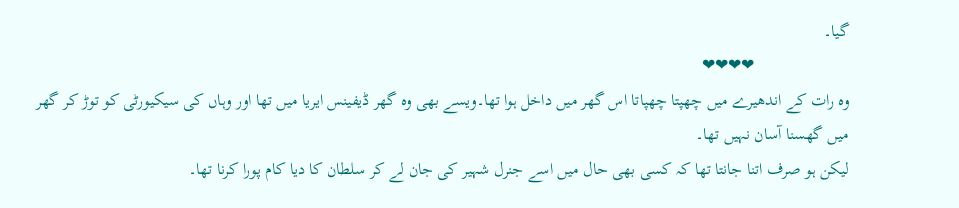گیا۔
                      ❤❤❤❤
وہ رات کے اندھیرے میں چھپتا چھپاتا اس گھر میں داخل ہوا تھا۔ویسے بھی وہ گھر ڈیفینس ایریا میں تھا اور وہاں کی سیکیورٹی کو توڑ کر گھر میں گھسنا آسان نہیں تھا۔
لیکن ہو صرف اتنا جانتا تھا کہ کسی بھی حال میں اسے جنرل شہیر کی جان لے کر سلطان کا دیا کام پورا کرنا تھا۔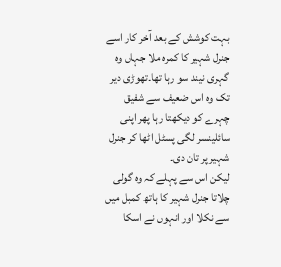بہت کوشش کے بعد آخر کار اسے جنرل شہیر کا کمرہ ملا جہاں وہ گہری نیند سو رہا تھا۔تھوڑی دیر تک وہ اس ضعیف سے شفیق چہرے کو دیکھتا رہا پھر اپنی سائلینسر لگی پسٹل اٹھا کر جنرل شہیر پر تان دی۔
لیکن اس سے پہلے کہ وہ گولی چلاتا جنرل شہیر کا ہاتھ کمبل میں سے نکلا اور انہوں نے اسکا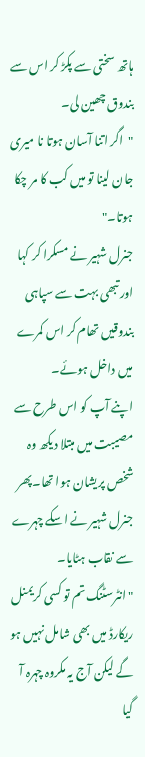ہاتھ سختی سے پکڑ کر اس سے بندوق چھین لی۔
"اگر اتنا آسان ہوتا نا میری جان لینا تو میں کب کا مر چکا ہوتا۔"
جنرل شہیر نے مسکرا کر کہا اور تبھی بہت سے سپاہی بندوقیں تھام کر اس کمرے میں داخل ہوئے۔
اپنے آپ کو اس طرح سے مصیبت میں مبتلا دیکھ وہ شخص پریشان ہوا تھا۔پھر جنرل شہیر نے اسکے چہرے سے نقاب ہٹایا۔
"انٹرسٹنگ تم تو کسی کریمنل ریکارڈ میں بھی شامل نہیں ہو گے لیکن آج یہ مکروہ چہرہ آ گیا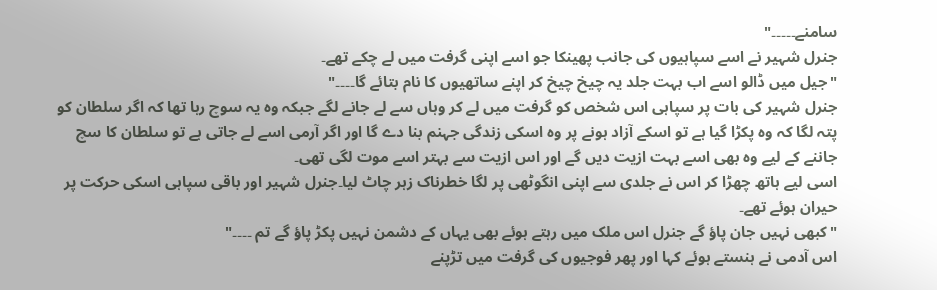سامنے۔۔۔۔۔"
جنرل شہیر نے اسے سپاہیوں کی جانب پھینکا جو اسے اپنی گرفت میں لے چکے تھے۔
"جیل میں ڈالو اسے اب بہت جلد یہ چیخ چیخ کر اپنے ساتھیوں کا نام بتائے گا۔۔۔۔"
جنرل شہیر کی بات پر سپاہی اس شخص کو گرفت میں لے کر وہاں سے لے جانے لگے جبکہ وہ یہ سوچ رہا تھا کہ اگر سلطان کو پتہ لگا کہ وہ پکڑا گیا ہے تو اسکے آزاد ہونے پر وہ اسکی زندگی جہنم بنا دے گا اور اگر آرمی اسے لے جاتی ہے تو سلطان کا سچ جاننے کے لیے وہ بھی اسے بہت ازیت دیں گے اور اس ازیت سے بہتر اسے موت لگی تھی۔
اسی لیے ہاتھ چھڑا کر اس نے جلدی سے اپنی انگوٹھی پر لگا خطرناک زہر چاٹ لیا۔جنرل شہیر اور باقی سپاہی اسکی حرکت پر حیران ہوئے تھے۔
"کبھی نہیں جان پاؤ گے جنرل اس ملک میں رہتے ہوئے بھی یہاں کے دشمن نہیں پکڑ پاؤ گے تم ۔۔۔۔"
اس آدمی نے ہنستے ہوئے کہا اور پھر فوجیوں کی گرفت میں تڑپنے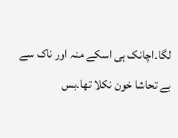لگا۔اچانک ہی اسکے منہ اور ناک سے بے تحاشا خون نکلا تھا۔بس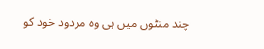چند منٹوں میں ہی وہ مردود خود کو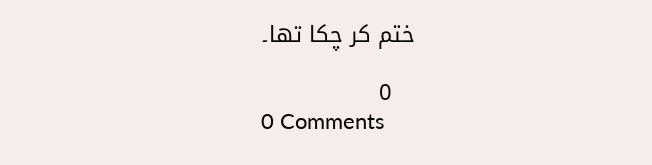ختم کر چکا تھا۔

   0
0 Comments